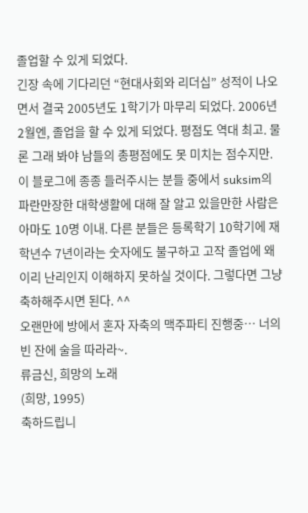졸업할 수 있게 되었다.
긴장 속에 기다리던 “현대사회와 리더십” 성적이 나오면서 결국 2005년도 1학기가 마무리 되었다. 2006년 2월엔, 졸업을 할 수 있게 되었다. 평점도 역대 최고. 물론 그래 봐야 남들의 총평점에도 못 미치는 점수지만. 이 블로그에 종종 들러주시는 분들 중에서 suksim의 파란만장한 대학생활에 대해 잘 알고 있을만한 사람은 아마도 10명 이내. 다른 분들은 등록학기 10학기에 재학년수 7년이라는 숫자에도 불구하고 고작 졸업에 왜 이리 난리인지 이해하지 못하실 것이다. 그렇다면 그냥 축하해주시면 된다. ^^
오랜만에 방에서 혼자 자축의 맥주파티 진행중… 너의 빈 잔에 술을 따라라~.
류금신, 희망의 노래
(희망, 1995)
축하드립니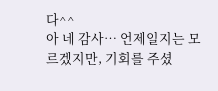다^^
아 네 감사… 언제일지는 모르겠지만, 기회를 주셨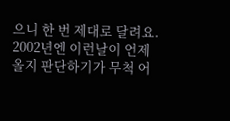으니 한 번 제대로 달려요.
2002년엔 이런날이 언제 올지 판단하기가 무척 어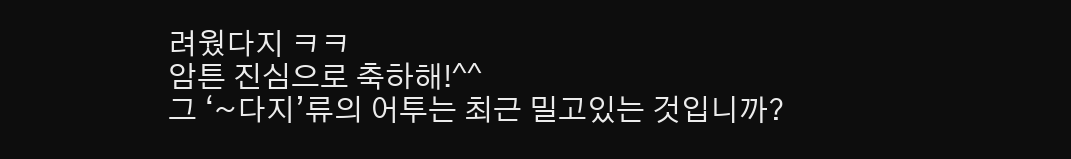려웠다지 ㅋㅋ
암튼 진심으로 축하해!^^
그 ‘~다지’류의 어투는 최근 밀고있는 것입니까?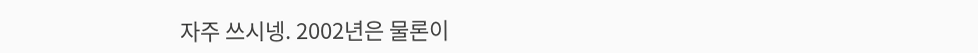자주 쓰시넹. 2002년은 물론이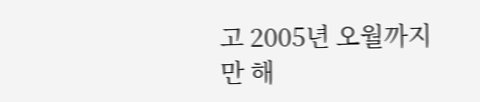고 2005년 오월까지만 해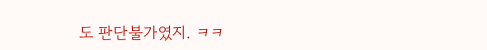도 판단불가였지. ㅋㅋ